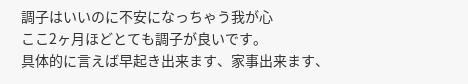調子はいいのに不安になっちゃう我が心
ここ2ヶ月ほどとても調子が良いです。
具体的に言えば早起き出来ます、家事出来ます、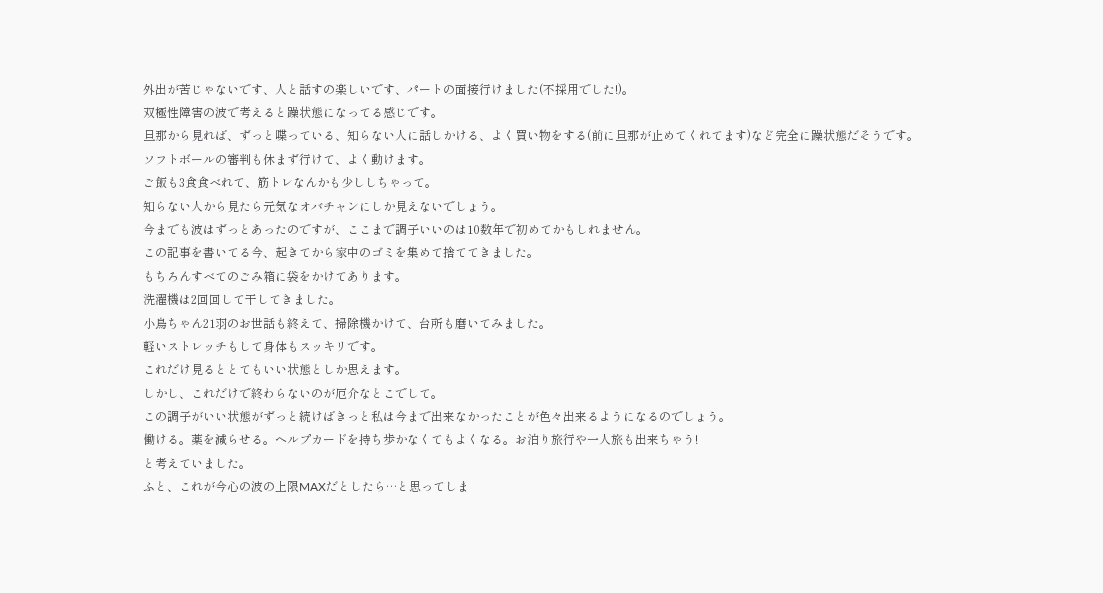外出が苦じゃないです、人と話すの楽しいです、パートの面接行けました(不採用でした!)。
双極性障害の波で考えると躁状態になってる感じです。
旦那から見れば、ずっと喋っている、知らない人に話しかける、よく買い物をする(前に旦那が止めてくれてます)など完全に躁状態だそうです。
ソフトボールの審判も休まず行けて、よく動けます。
ご飯も3食食べれて、筋トレなんかも少ししちゃって。
知らない人から見たら元気なオバチャンにしか見えないでしょう。
今までも波はずっとあったのですが、ここまで調子いいのは10数年で初めてかもしれません。
この記事を書いてる今、起きてから家中のゴミを集めて捨ててきました。
もちろんすべてのごみ箱に袋をかけてあります。
洗濯機は2回回して干してきました。
小鳥ちゃん21羽のお世話も終えて、掃除機かけて、台所も磨いてみました。
軽いストレッチもして身体もスッキリです。
これだけ見るととてもいい状態としか思えます。
しかし、これだけで終わらないのが厄介なとこでして。
この調子がいい状態がずっと続けばきっと私は今まで出来なかったことが色々出来るようになるのでしょう。
働ける。薬を減らせる。ヘルプカードを持ち歩かなくてもよくなる。お泊り旅行や一人旅も出来ちゃう!
と考えていました。
ふと、これが今心の波の上限MAXだとしたら…と思ってしま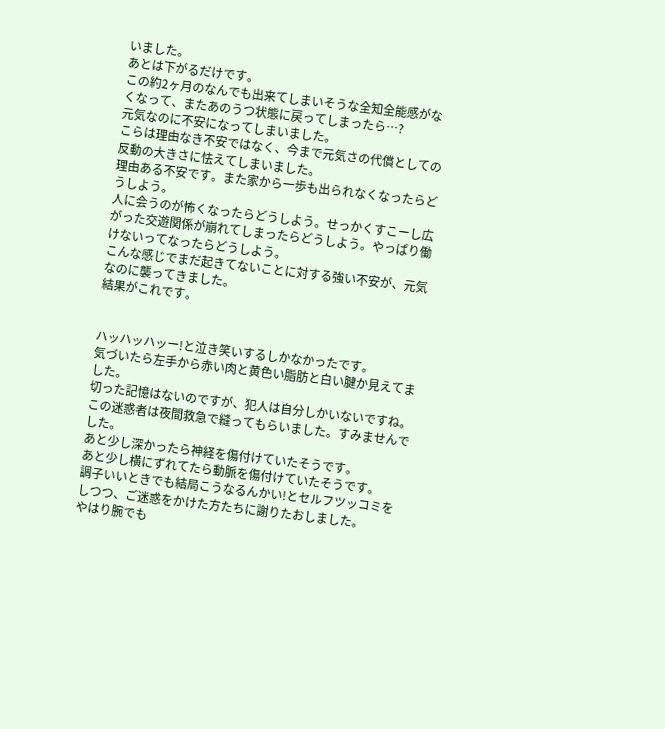いました。
あとは下がるだけです。
この約2ヶ月のなんでも出来てしまいそうな全知全能感がなくなって、またあのうつ状態に戻ってしまったら…?
元気なのに不安になってしまいました。
こらは理由なき不安ではなく、今まで元気さの代償としての反動の大きさに怯えてしまいました。
理由ある不安です。また家から一歩も出られなくなったらどうしよう。
人に会うのが怖くなったらどうしよう。せっかくすこーし広がった交遊関係が崩れてしまったらどうしよう。やっぱり働けないってなったらどうしよう。
こんな感じでまだ起きてないことに対する強い不安が、元気なのに襲ってきました。
結果がこれです。


ハッハッハッー!と泣き笑いするしかなかったです。
気づいたら左手から赤い肉と黄色い脂肪と白い腱か見えてました。
切った記憶はないのですが、犯人は自分しかいないですね。
この迷惑者は夜間救急で縫ってもらいました。すみませんでした。
あと少し深かったら神経を傷付けていたそうです。
あと少し横にずれてたら動脈を傷付けていたそうです。
調子いいときでも結局こうなるんかい!とセルフツッコミをしつつ、ご迷惑をかけた方たちに謝りたおしました。
やはり腕でも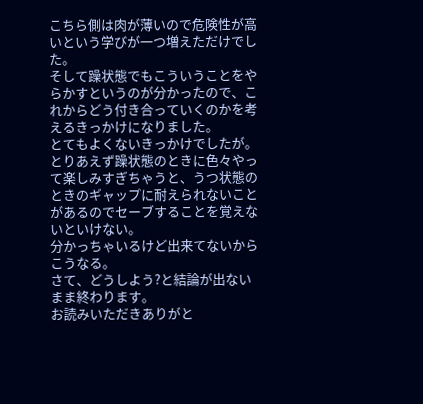こちら側は肉が薄いので危険性が高いという学びが一つ増えただけでした。
そして躁状態でもこういうことをやらかすというのが分かったので、これからどう付き合っていくのかを考えるきっかけになりました。
とてもよくないきっかけでしたが。
とりあえず躁状態のときに色々やって楽しみすぎちゃうと、うつ状態のときのギャップに耐えられないことがあるのでセーブすることを覚えないといけない。
分かっちゃいるけど出来てないからこうなる。
さて、どうしよう?と結論が出ないまま終わります。
お読みいただきありがと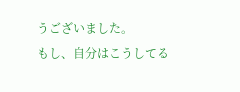うございました。
もし、自分はこうしてる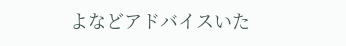よなどアドバイスいた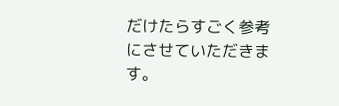だけたらすごく参考にさせていただきます。